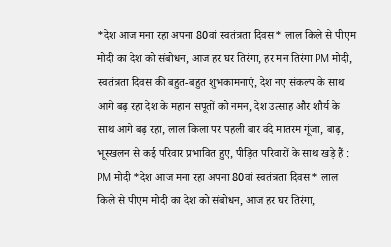*देश आज मना रहा अपना 80वां स्वतंत्रता दिवस* लाल किले से पीएम मोदी का देश को संबोधन, आज हर घर तिरंगा, हर मन तिरंगा PM मोदी, स्वतंत्रता दिवस की बहुत-बहुत शुभकामनाएं, देश नए संकल्प के साथ आगे बढ़ रहा देश के महान सपूतों को नमन, देश उत्साह और शौर्य के साथ आगे बढ़ रहा, लाल किला पर पहली बार वंदे मातरम गूंजा, बाढ़, भूस्खलन से कई परिवार प्रभावित हुए, पीड़ित परिवारों के साथ खड़े हैं : PM मोदी *देश आज मना रहा अपना 80वां स्वतंत्रता दिवस* लाल किले से पीएम मोदी का देश को संबोधन, आज हर घर तिरंगा,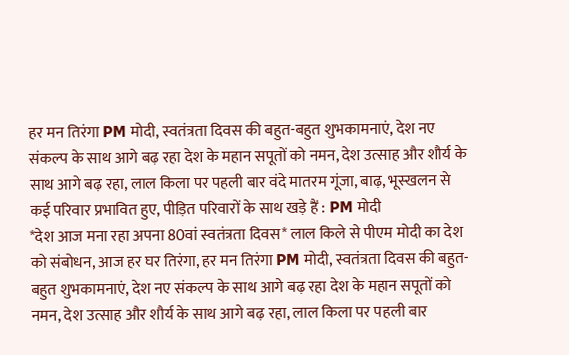हर मन तिरंगा PM मोदी, स्वतंत्रता दिवस की बहुत-बहुत शुभकामनाएं, देश नए संकल्प के साथ आगे बढ़ रहा देश के महान सपूतों को नमन, देश उत्साह और शौर्य के साथ आगे बढ़ रहा, लाल किला पर पहली बार वंदे मातरम गूंजा, बाढ़, भूस्खलन से कई परिवार प्रभावित हुए, पीड़ित परिवारों के साथ खड़े हैं : PM मोदी
*देश आज मना रहा अपना 80वां स्वतंत्रता दिवस* लाल किले से पीएम मोदी का देश को संबोधन, आज हर घर तिरंगा, हर मन तिरंगा PM मोदी, स्वतंत्रता दिवस की बहुत-बहुत शुभकामनाएं, देश नए संकल्प के साथ आगे बढ़ रहा देश के महान सपूतों को नमन, देश उत्साह और शौर्य के साथ आगे बढ़ रहा, लाल किला पर पहली बार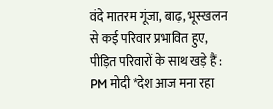वंदे मातरम गूंजा, बाढ़, भूस्खलन से कई परिवार प्रभावित हुए, पीड़ित परिवारों के साथ खड़े हैं : PM मोदी *देश आज मना रहा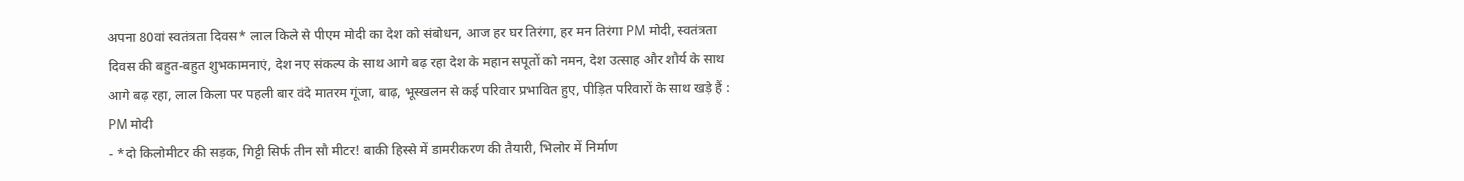अपना 80वां स्वतंत्रता दिवस* लाल किले से पीएम मोदी का देश को संबोधन, आज हर घर तिरंगा, हर मन तिरंगा PM मोदी, स्वतंत्रता दिवस की बहुत-बहुत शुभकामनाएं, देश नए संकल्प के साथ आगे बढ़ रहा देश के महान सपूतों को नमन, देश उत्साह और शौर्य के साथ आगे बढ़ रहा, लाल किला पर पहली बार वंदे मातरम गूंजा, बाढ़, भूस्खलन से कई परिवार प्रभावित हुए, पीड़ित परिवारों के साथ खड़े हैं : PM मोदी
- *दो किलोमीटर की सड़क, गिट्टी सिर्फ तीन सौ मीटर! बाकी हिस्से में डामरीकरण की तैयारी, भिलोर में निर्माण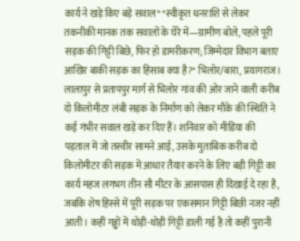कार्य ने खड़े किए बड़े सवाल* *स्वीकृत धनराशि से लेकर तकनीकी मानक तक सवालों के घेरे में—ग्रामीण बोले, पहले पूरी सड़क की गिट्टी बिछे, फिर हो डामरीकरण; जिम्मेदार विभाग बताए आखिर बाकी सड़क का हिसाब क्या है?* भिलोर/बारा, प्रयागराज। लालापुर से प्रतापपुर मार्ग से भिलोर गांव की ओर जाने वाली करीब दो किलोमीटर लंबी सड़क के निर्माण को लेकर मौके की स्थिति ने कई गंभीर सवाल खड़े कर दिए हैं। शनिवार को मीडिया की पड़ताल में जो तस्वीर सामने आई, उसके मुताबिक करीब दो किलोमीटर की सड़क में आधार तैयार करने के लिए बड़ी गिट्टी का कार्य महज लगभग तीन सौ मीटर के आसपास ही दिखाई दे रहा है, जबकि शेष हिस्से में पूरी सड़क पर एकसमान गिट्टी बिछी नजर नहीं आती। कहीं गड्ढों में थोड़ी-थोड़ी गिट्टी डाली गई है तो कहीं पुरानी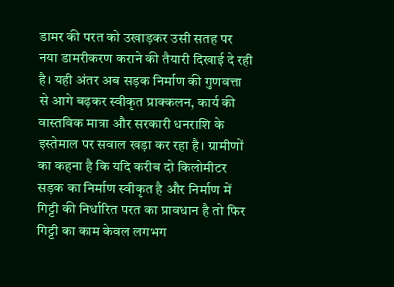डामर की परत को उखाड़कर उसी सतह पर नया डामरीकरण कराने की तैयारी दिखाई दे रही है। यही अंतर अब सड़क निर्माण की गुणवत्ता से आगे बढ़कर स्वीकृत प्राक्कलन, कार्य की वास्तविक मात्रा और सरकारी धनराशि के इस्तेमाल पर सवाल खड़ा कर रहा है। ग्रामीणों का कहना है कि यदि करीब दो किलोमीटर सड़क का निर्माण स्वीकृत है और निर्माण में गिट्टी की निर्धारित परत का प्रावधान है तो फिर गिट्टी का काम केवल लगभग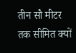तीन सौ मीटर तक सीमित क्यों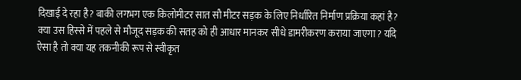दिखाई दे रहा है? बाकी लगभग एक किलोमीटर सात सौ मीटर सड़क के लिए निर्धारित निर्माण प्रक्रिया कहां है? क्या उस हिस्से में पहले से मौजूद सड़क की सतह को ही आधार मानकर सीधे डामरीकरण कराया जाएगा? यदि ऐसा है तो क्या यह तकनीकी रूप से स्वीकृत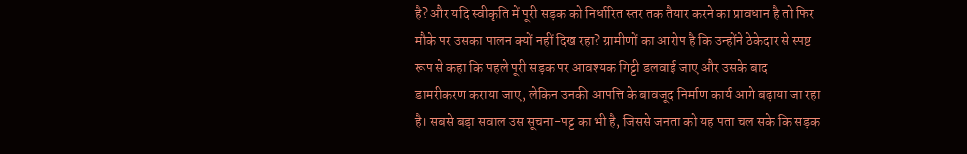है? और यदि स्वीकृति में पूरी सड़क को निर्धारित स्तर तक तैयार करने का प्रावधान है तो फिर मौके पर उसका पालन क्यों नहीं दिख रहा? ग्रामीणों का आरोप है कि उन्होंने ठेकेदार से स्पष्ट रूप से कहा कि पहले पूरी सड़क पर आवश्यक गिट्टी डलवाई जाए और उसके बाद डामरीकरण कराया जाए, लेकिन उनकी आपत्ति के बावजूद निर्माण कार्य आगे बढ़ाया जा रहा है। सबसे बड़ा सवाल उस सूचना-पट्ट का भी है, जिससे जनता को यह पता चल सके कि सड़क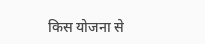किस योजना से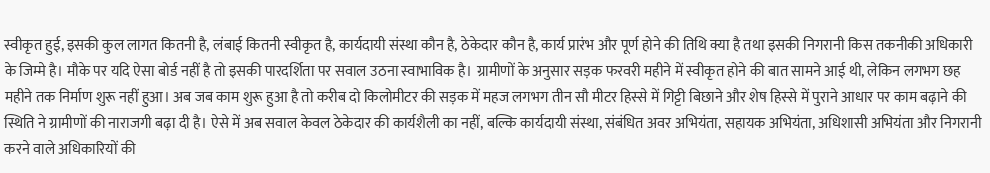स्वीकृत हुई, इसकी कुल लागत कितनी है, लंबाई कितनी स्वीकृत है, कार्यदायी संस्था कौन है, ठेकेदार कौन है, कार्य प्रारंभ और पूर्ण होने की तिथि क्या है तथा इसकी निगरानी किस तकनीकी अधिकारी के जिम्मे है। मौके पर यदि ऐसा बोर्ड नहीं है तो इसकी पारदर्शिता पर सवाल उठना स्वाभाविक है। ग्रामीणों के अनुसार सड़क फरवरी महीने में स्वीकृत होने की बात सामने आई थी, लेकिन लगभग छह महीने तक निर्माण शुरू नहीं हुआ। अब जब काम शुरू हुआ है तो करीब दो किलोमीटर की सड़क में महज लगभग तीन सौ मीटर हिस्से में गिट्टी बिछाने और शेष हिस्से में पुराने आधार पर काम बढ़ाने की स्थिति ने ग्रामीणों की नाराजगी बढ़ा दी है। ऐसे में अब सवाल केवल ठेकेदार की कार्यशैली का नहीं, बल्कि कार्यदायी संस्था, संबंधित अवर अभियंता, सहायक अभियंता, अधिशासी अभियंता और निगरानी करने वाले अधिकारियों की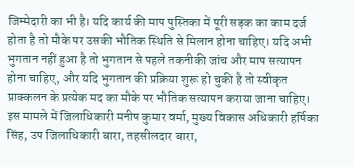जिम्मेदारी का भी है। यदि कार्य की माप पुस्तिका में पूरी सड़क का काम दर्ज होता है तो मौके पर उसकी भौतिक स्थिति से मिलान होना चाहिए। यदि अभी भुगतान नहीं हुआ है तो भुगतान से पहले तकनीकी जांच और माप सत्यापन होना चाहिए, और यदि भुगतान की प्रक्रिया शुरू हो चुकी है तो स्वीकृत प्राक्कलन के प्रत्येक मद का मौके पर भौतिक सत्यापन कराया जाना चाहिए। इस मामले में जिलाधिकारी मनीष कुमार वर्मा, मुख्य विकास अधिकारी हर्षिका सिंह, उप जिलाधिकारी बारा, तहसीलदार बारा,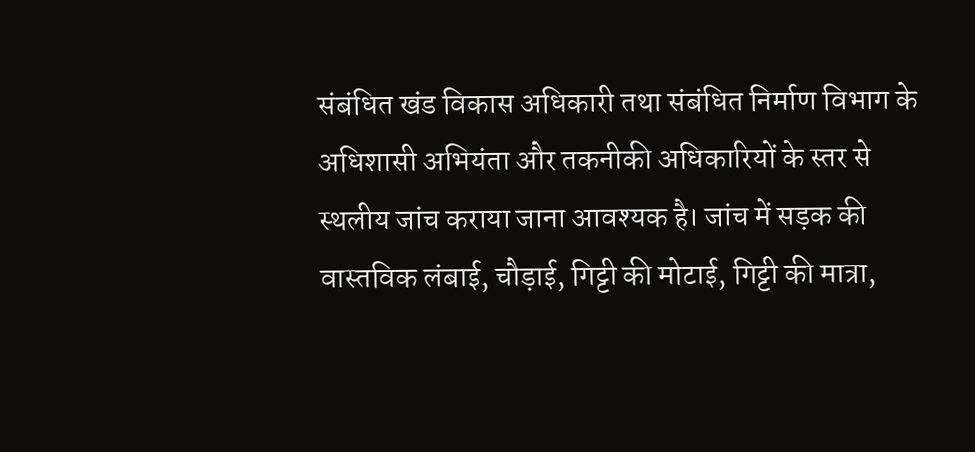संबंधित खंड विकास अधिकारी तथा संबंधित निर्माण विभाग के अधिशासी अभियंता और तकनीकी अधिकारियों के स्तर से स्थलीय जांच कराया जाना आवश्यक है। जांच में सड़क की वास्तविक लंबाई, चौड़ाई, गिट्टी की मोटाई, गिट्टी की मात्रा,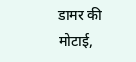डामर की मोटाई,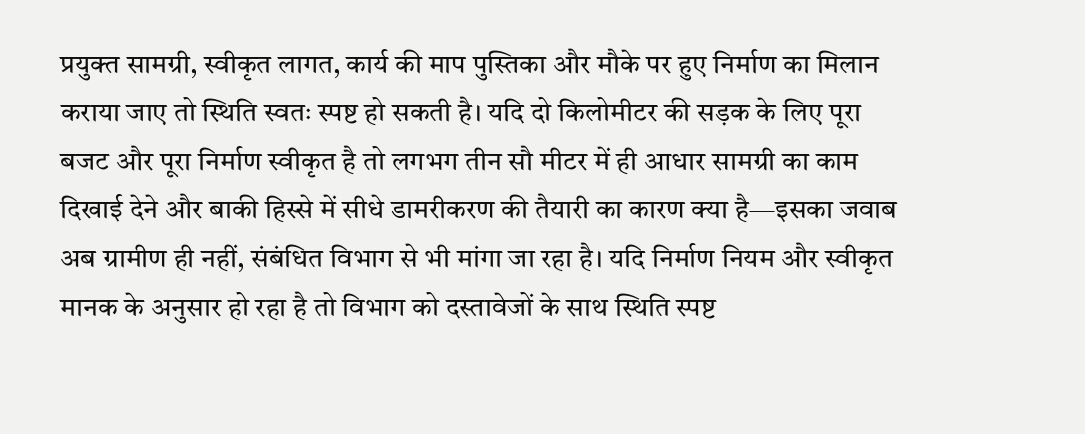प्रयुक्त सामग्री, स्वीकृत लागत, कार्य की माप पुस्तिका और मौके पर हुए निर्माण का मिलान कराया जाए तो स्थिति स्वतः स्पष्ट हो सकती है। यदि दो किलोमीटर की सड़क के लिए पूरा बजट और पूरा निर्माण स्वीकृत है तो लगभग तीन सौ मीटर में ही आधार सामग्री का काम दिखाई देने और बाकी हिस्से में सीधे डामरीकरण की तैयारी का कारण क्या है—इसका जवाब अब ग्रामीण ही नहीं, संबंधित विभाग से भी मांगा जा रहा है। यदि निर्माण नियम और स्वीकृत मानक के अनुसार हो रहा है तो विभाग को दस्तावेजों के साथ स्थिति स्पष्ट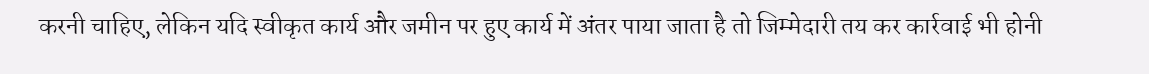करनी चाहिए, लेकिन यदि स्वीकृत कार्य और जमीन पर हुए कार्य में अंतर पाया जाता है तो जिम्मेदारी तय कर कार्रवाई भी होनी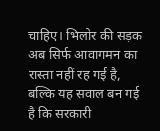चाहिए। भिलोर की सड़क अब सिर्फ आवागमन का रास्ता नहीं रह गई है, बल्कि यह सवाल बन गई है कि सरकारी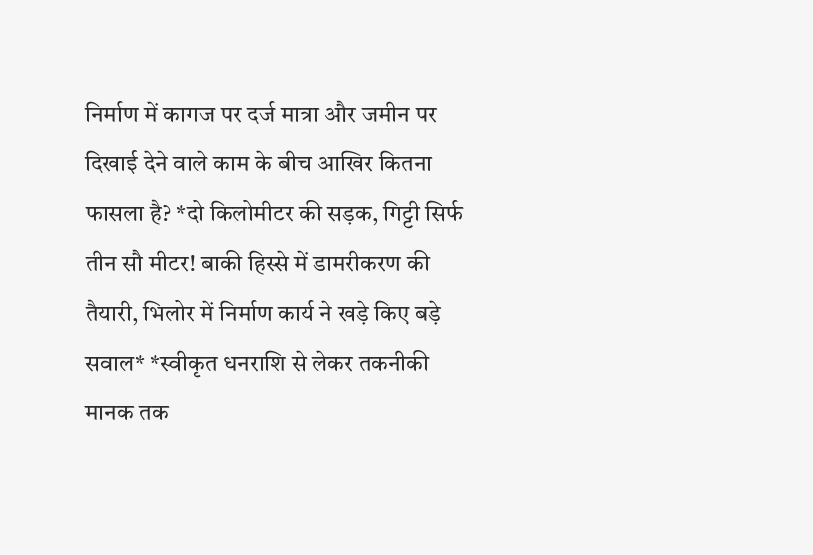निर्माण में कागज पर दर्ज मात्रा और जमीन पर दिखाई देने वाले काम के बीच आखिर कितना फासला है? *दो किलोमीटर की सड़क, गिट्टी सिर्फ तीन सौ मीटर! बाकी हिस्से में डामरीकरण की तैयारी, भिलोर में निर्माण कार्य ने खड़े किए बड़े सवाल* *स्वीकृत धनराशि से लेकर तकनीकी मानक तक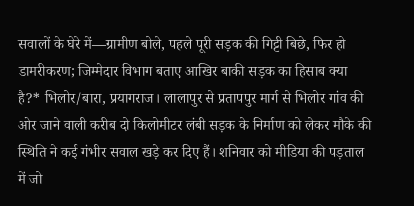सवालों के घेरे में—ग्रामीण बोले, पहले पूरी सड़क की गिट्टी बिछे, फिर हो डामरीकरण; जिम्मेदार विभाग बताए आखिर बाकी सड़क का हिसाब क्या है?* भिलोर/बारा, प्रयागराज। लालापुर से प्रतापपुर मार्ग से भिलोर गांव की ओर जाने वाली करीब दो किलोमीटर लंबी सड़क के निर्माण को लेकर मौके की स्थिति ने कई गंभीर सवाल खड़े कर दिए हैं। शनिवार को मीडिया की पड़ताल में जो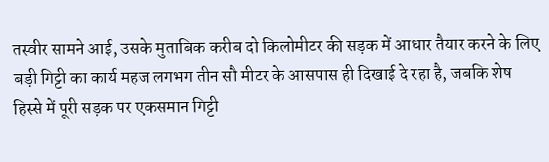तस्वीर सामने आई, उसके मुताबिक करीब दो किलोमीटर की सड़क में आधार तैयार करने के लिए बड़ी गिट्टी का कार्य महज लगभग तीन सौ मीटर के आसपास ही दिखाई दे रहा है, जबकि शेष हिस्से में पूरी सड़क पर एकसमान गिट्टी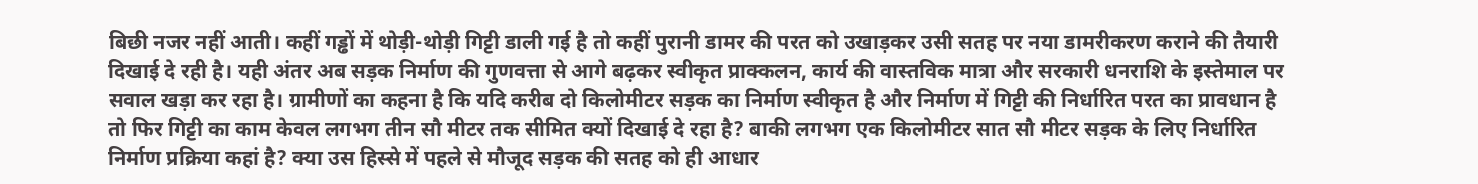बिछी नजर नहीं आती। कहीं गड्ढों में थोड़ी-थोड़ी गिट्टी डाली गई है तो कहीं पुरानी डामर की परत को उखाड़कर उसी सतह पर नया डामरीकरण कराने की तैयारी दिखाई दे रही है। यही अंतर अब सड़क निर्माण की गुणवत्ता से आगे बढ़कर स्वीकृत प्राक्कलन, कार्य की वास्तविक मात्रा और सरकारी धनराशि के इस्तेमाल पर सवाल खड़ा कर रहा है। ग्रामीणों का कहना है कि यदि करीब दो किलोमीटर सड़क का निर्माण स्वीकृत है और निर्माण में गिट्टी की निर्धारित परत का प्रावधान है तो फिर गिट्टी का काम केवल लगभग तीन सौ मीटर तक सीमित क्यों दिखाई दे रहा है? बाकी लगभग एक किलोमीटर सात सौ मीटर सड़क के लिए निर्धारित निर्माण प्रक्रिया कहां है? क्या उस हिस्से में पहले से मौजूद सड़क की सतह को ही आधार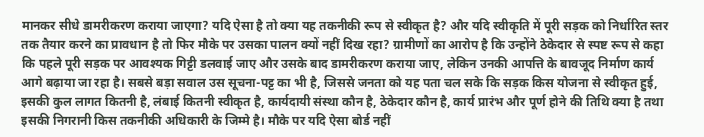मानकर सीधे डामरीकरण कराया जाएगा? यदि ऐसा है तो क्या यह तकनीकी रूप से स्वीकृत है? और यदि स्वीकृति में पूरी सड़क को निर्धारित स्तर तक तैयार करने का प्रावधान है तो फिर मौके पर उसका पालन क्यों नहीं दिख रहा? ग्रामीणों का आरोप है कि उन्होंने ठेकेदार से स्पष्ट रूप से कहा कि पहले पूरी सड़क पर आवश्यक गिट्टी डलवाई जाए और उसके बाद डामरीकरण कराया जाए, लेकिन उनकी आपत्ति के बावजूद निर्माण कार्य आगे बढ़ाया जा रहा है। सबसे बड़ा सवाल उस सूचना-पट्ट का भी है, जिससे जनता को यह पता चल सके कि सड़क किस योजना से स्वीकृत हुई, इसकी कुल लागत कितनी है, लंबाई कितनी स्वीकृत है, कार्यदायी संस्था कौन है, ठेकेदार कौन है, कार्य प्रारंभ और पूर्ण होने की तिथि क्या है तथा इसकी निगरानी किस तकनीकी अधिकारी के जिम्मे है। मौके पर यदि ऐसा बोर्ड नहीं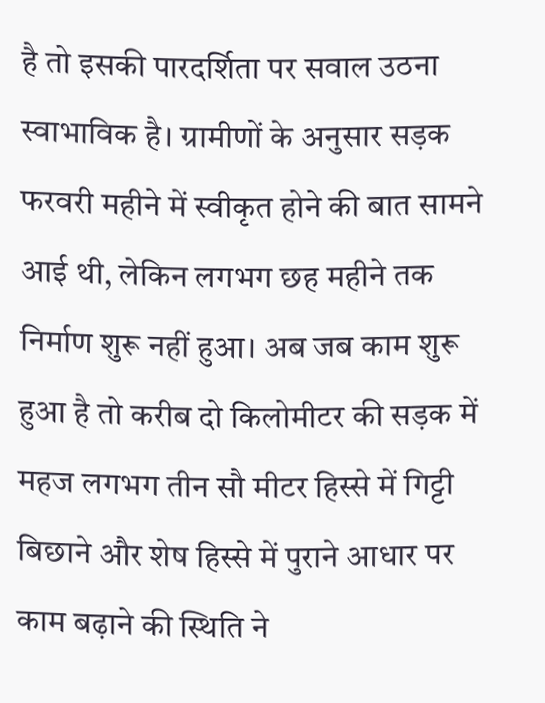है तो इसकी पारदर्शिता पर सवाल उठना स्वाभाविक है। ग्रामीणों के अनुसार सड़क फरवरी महीने में स्वीकृत होने की बात सामने आई थी, लेकिन लगभग छह महीने तक निर्माण शुरू नहीं हुआ। अब जब काम शुरू हुआ है तो करीब दो किलोमीटर की सड़क में महज लगभग तीन सौ मीटर हिस्से में गिट्टी बिछाने और शेष हिस्से में पुराने आधार पर काम बढ़ाने की स्थिति ने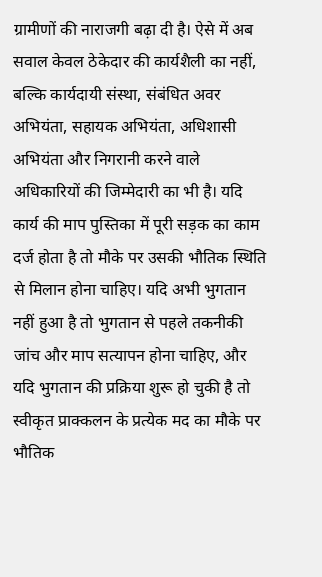ग्रामीणों की नाराजगी बढ़ा दी है। ऐसे में अब सवाल केवल ठेकेदार की कार्यशैली का नहीं, बल्कि कार्यदायी संस्था, संबंधित अवर अभियंता, सहायक अभियंता, अधिशासी अभियंता और निगरानी करने वाले अधिकारियों की जिम्मेदारी का भी है। यदि कार्य की माप पुस्तिका में पूरी सड़क का काम दर्ज होता है तो मौके पर उसकी भौतिक स्थिति से मिलान होना चाहिए। यदि अभी भुगतान नहीं हुआ है तो भुगतान से पहले तकनीकी जांच और माप सत्यापन होना चाहिए, और यदि भुगतान की प्रक्रिया शुरू हो चुकी है तो स्वीकृत प्राक्कलन के प्रत्येक मद का मौके पर भौतिक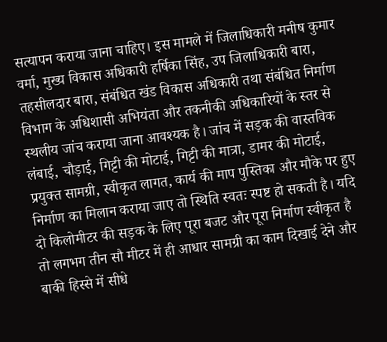सत्यापन कराया जाना चाहिए। इस मामले में जिलाधिकारी मनीष कुमार वर्मा, मुख्य विकास अधिकारी हर्षिका सिंह, उप जिलाधिकारी बारा, तहसीलदार बारा, संबंधित खंड विकास अधिकारी तथा संबंधित निर्माण विभाग के अधिशासी अभियंता और तकनीकी अधिकारियों के स्तर से स्थलीय जांच कराया जाना आवश्यक है। जांच में सड़क की वास्तविक लंबाई, चौड़ाई, गिट्टी की मोटाई, गिट्टी की मात्रा, डामर की मोटाई, प्रयुक्त सामग्री, स्वीकृत लागत, कार्य की माप पुस्तिका और मौके पर हुए निर्माण का मिलान कराया जाए तो स्थिति स्वतः स्पष्ट हो सकती है। यदि दो किलोमीटर की सड़क के लिए पूरा बजट और पूरा निर्माण स्वीकृत है तो लगभग तीन सौ मीटर में ही आधार सामग्री का काम दिखाई देने और बाकी हिस्से में सीधे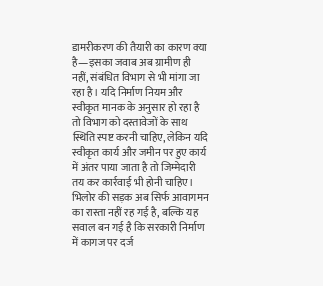डामरीकरण की तैयारी का कारण क्या है—इसका जवाब अब ग्रामीण ही नहीं, संबंधित विभाग से भी मांगा जा रहा है। यदि निर्माण नियम और स्वीकृत मानक के अनुसार हो रहा है तो विभाग को दस्तावेजों के साथ स्थिति स्पष्ट करनी चाहिए, लेकिन यदि स्वीकृत कार्य और जमीन पर हुए कार्य में अंतर पाया जाता है तो जिम्मेदारी तय कर कार्रवाई भी होनी चाहिए। भिलोर की सड़क अब सिर्फ आवागमन का रास्ता नहीं रह गई है, बल्कि यह सवाल बन गई है कि सरकारी निर्माण में कागज पर दर्ज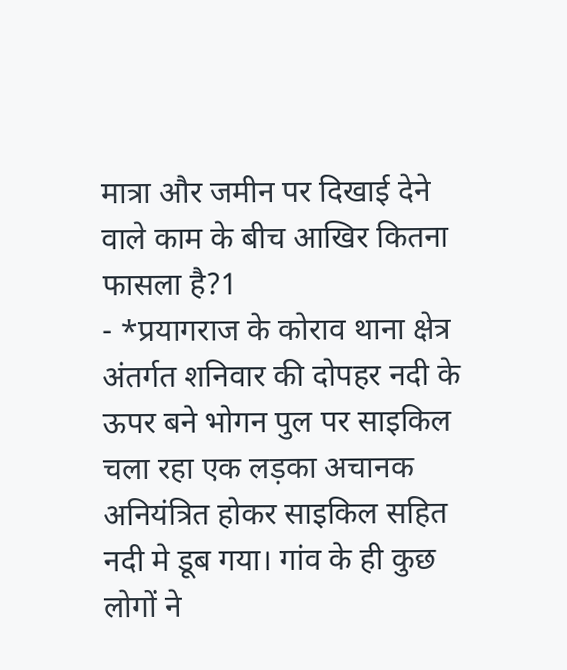मात्रा और जमीन पर दिखाई देने वाले काम के बीच आखिर कितना फासला है?1
- *प्रयागराज के कोराव थाना क्षेत्र अंतर्गत शनिवार की दोपहर नदी के ऊपर बने भोगन पुल पर साइकिल चला रहा एक लड़का अचानक अनियंत्रित होकर साइकिल सहित नदी मे डूब गया। गांव के ही कुछ लोगों ने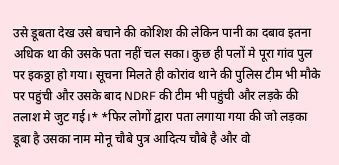उसे डूबता देख उसे बचाने की कोशिश की लेकिन पानी का दबाव इतना अधिक था की उसके पता नहीं चल सका। कुछ ही पलों मे पूरा गांव पुल पर इकठ्ठा हो गया। सूचना मिलते ही कोरांव थाने की पुलिस टीम भी मौके पर पहुंची और उसके बाद NDRF की टीम भी पहुंची और लड़के की तलाश मे जुट गई।* *फिर लोगों द्वारा पता लगाया गया की जो लड़का डूबा है उसका नाम मोनू चौबे पुत्र आदित्य चौबे है और वो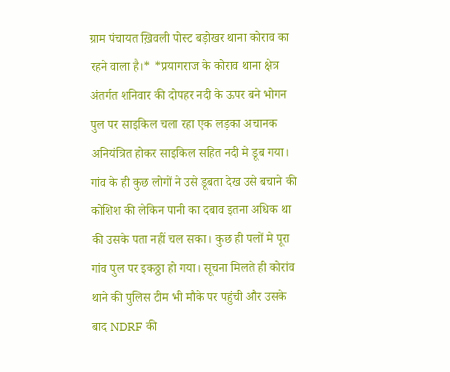ग्राम पंचायत ख़िवली पोस्ट बड़ोखर थाना कोराव का रहने वाला है।* *प्रयागराज के कोराव थाना क्षेत्र अंतर्गत शनिवार की दोपहर नदी के ऊपर बने भोगन पुल पर साइकिल चला रहा एक लड़का अचानक अनियंत्रित होकर साइकिल सहित नदी मे डूब गया। गांव के ही कुछ लोगों ने उसे डूबता देख उसे बचाने की कोशिश की लेकिन पानी का दबाव इतना अधिक था की उसके पता नहीं चल सका। कुछ ही पलों मे पूरा गांव पुल पर इकठ्ठा हो गया। सूचना मिलते ही कोरांव थाने की पुलिस टीम भी मौके पर पहुंची और उसके बाद NDRF की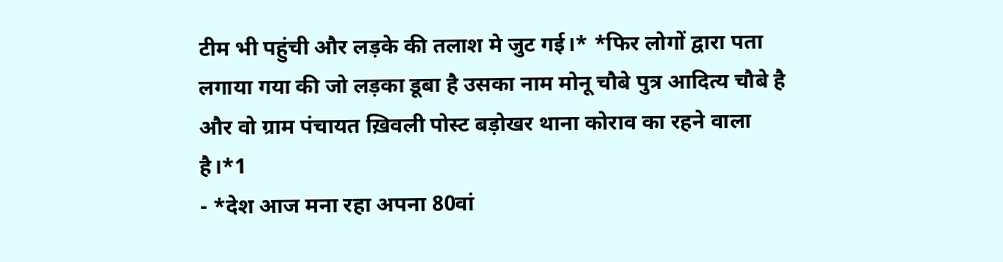टीम भी पहुंची और लड़के की तलाश मे जुट गई।* *फिर लोगों द्वारा पता लगाया गया की जो लड़का डूबा है उसका नाम मोनू चौबे पुत्र आदित्य चौबे है और वो ग्राम पंचायत ख़िवली पोस्ट बड़ोखर थाना कोराव का रहने वाला है।*1
- *देश आज मना रहा अपना 80वां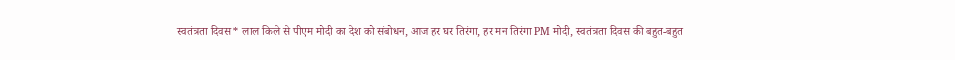स्वतंत्रता दिवस* लाल किले से पीएम मोदी का देश को संबोधन, आज हर घर तिरंगा, हर मन तिरंगा PM मोदी, स्वतंत्रता दिवस की बहुत-बहुत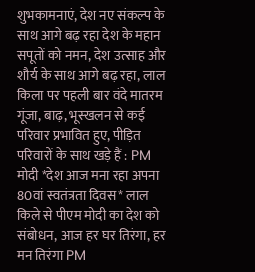शुभकामनाएं, देश नए संकल्प के साथ आगे बढ़ रहा देश के महान सपूतों को नमन, देश उत्साह और शौर्य के साथ आगे बढ़ रहा, लाल किला पर पहली बार वंदे मातरम गूंजा, बाढ़, भूस्खलन से कई परिवार प्रभावित हुए, पीड़ित परिवारों के साथ खड़े हैं : PM मोदी *देश आज मना रहा अपना 80वां स्वतंत्रता दिवस* लाल किले से पीएम मोदी का देश को संबोधन, आज हर घर तिरंगा, हर मन तिरंगा PM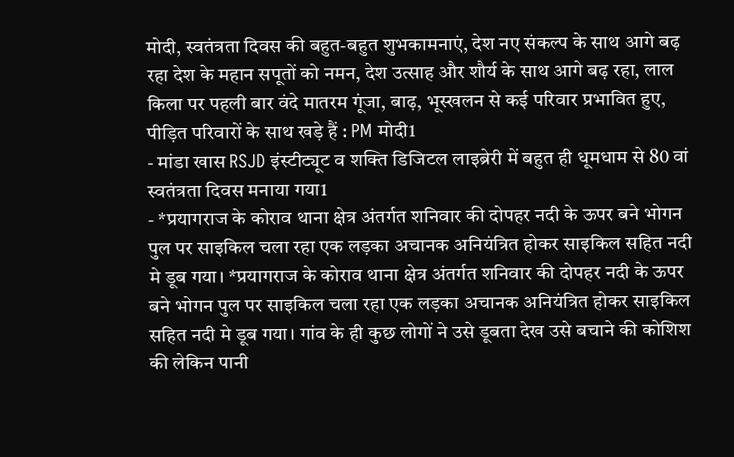मोदी, स्वतंत्रता दिवस की बहुत-बहुत शुभकामनाएं, देश नए संकल्प के साथ आगे बढ़ रहा देश के महान सपूतों को नमन, देश उत्साह और शौर्य के साथ आगे बढ़ रहा, लाल किला पर पहली बार वंदे मातरम गूंजा, बाढ़, भूस्खलन से कई परिवार प्रभावित हुए, पीड़ित परिवारों के साथ खड़े हैं : PM मोदी1
- मांडा खास RSJD इंस्टीट्यूट व शक्ति डिजिटल लाइब्रेरी में बहुत ही धूमधाम से 80 वां स्वतंत्रता दिवस मनाया गया1
- *प्रयागराज के कोराव थाना क्षेत्र अंतर्गत शनिवार की दोपहर नदी के ऊपर बने भोगन पुल पर साइकिल चला रहा एक लड़का अचानक अनियंत्रित होकर साइकिल सहित नदी मे डूब गया। *प्रयागराज के कोराव थाना क्षेत्र अंतर्गत शनिवार की दोपहर नदी के ऊपर बने भोगन पुल पर साइकिल चला रहा एक लड़का अचानक अनियंत्रित होकर साइकिल सहित नदी मे डूब गया। गांव के ही कुछ लोगों ने उसे डूबता देख उसे बचाने की कोशिश की लेकिन पानी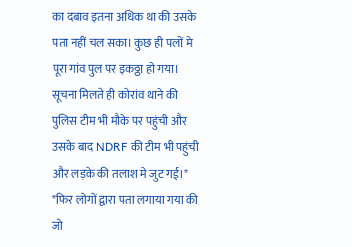का दबाव इतना अधिक था की उसके पता नहीं चल सका। कुछ ही पलों मे पूरा गांव पुल पर इकठ्ठा हो गया। सूचना मिलते ही कोरांव थाने की पुलिस टीम भी मौके पर पहुंची और उसके बाद NDRF की टीम भी पहुंची और लड़के की तलाश मे जुट गई।* *फिर लोगों द्वारा पता लगाया गया की जो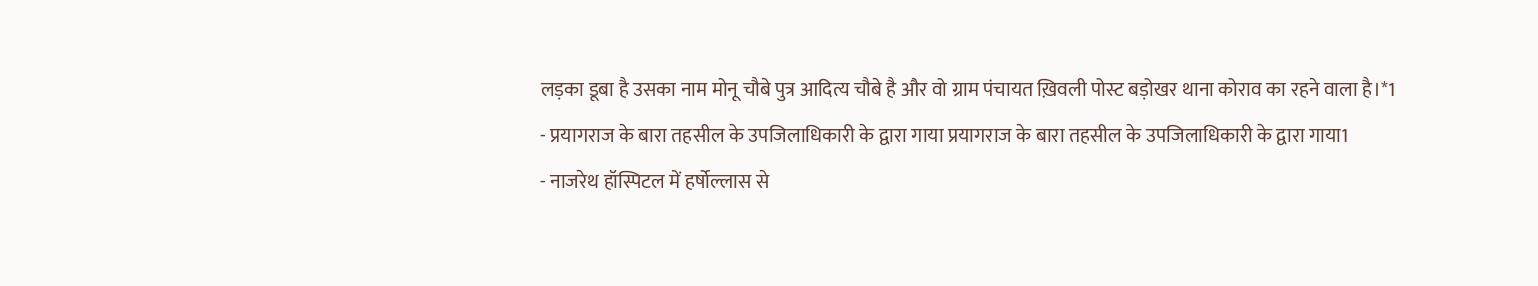लड़का डूबा है उसका नाम मोनू चौबे पुत्र आदित्य चौबे है और वो ग्राम पंचायत ख़िवली पोस्ट बड़ोखर थाना कोराव का रहने वाला है।*1
- प्रयागराज के बारा तहसील के उपजिलाधिकारी के द्वारा गाया प्रयागराज के बारा तहसील के उपजिलाधिकारी के द्वारा गाया1
- नाजरेथ हॉस्पिटल में हर्षोल्लास से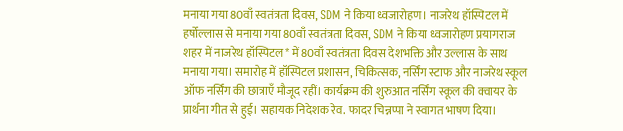मनाया गया 80वाँ स्वतंत्रता दिवस, SDM ने किया ध्वजारोहण। नाजरेथ हॉस्पिटल में हर्षोल्लास से मनाया गया 80वाँ स्वतंत्रता दिवस, SDM ने किया ध्वजारोहण प्रयागराज शहर में नाजरेथ हॉस्पिटल* में 80वाँ स्वतंत्रता दिवस देशभक्ति और उल्लास के साथ मनाया गया। समारोह में हॉस्पिटल प्रशासन, चिकित्सक, नर्सिंग स्टाफ और नाजरेथ स्कूल ऑफ नर्सिंग की छात्राएँ मौजूद रहीं। कार्यक्रम की शुरुआत नर्सिंग स्कूल की क्वायर के प्रार्थना गीत से हुई। सहायक निदेशक रेव. फादर चिन्नप्पा ने स्वागत भाषण दिया।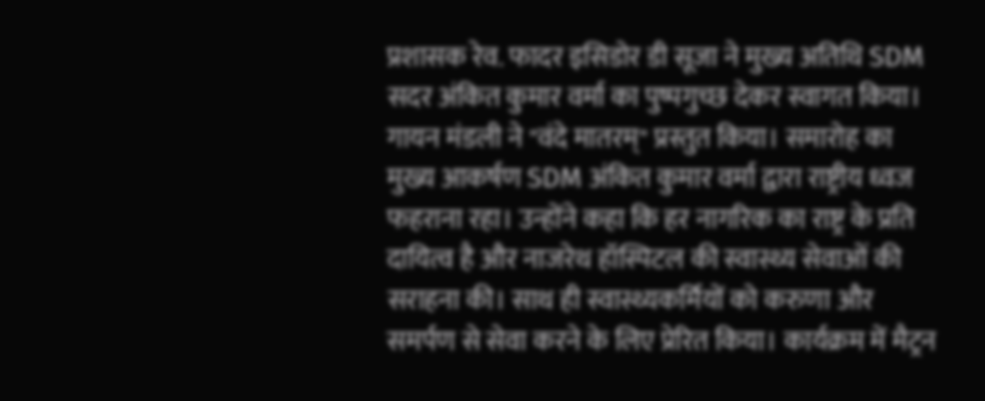प्रशासक रेव. फादर इसिडोर डी सूजा ने मुख्य अतिथि SDM सदर अंकित कुमार वर्मा का पुष्पगुच्छ देकर स्वागत किया। गायन मंडली ने "वंदे मातरम्" प्रस्तुत किया। समारोह का मुख्य आकर्षण SDM अंकित कुमार वर्मा द्वारा राष्ट्रीय ध्वज फहराना रहा। उन्होंने कहा कि हर नागरिक का राष्ट्र के प्रति दायित्व है और नाजरेथ हॉस्पिटल की स्वास्थ्य सेवाओं की सराहना की। साथ ही स्वास्थ्यकर्मियों को करुणा और समर्पण से सेवा करने के लिए प्रेरित किया। कार्यक्रम में मैट्रन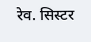रेव. सिस्टर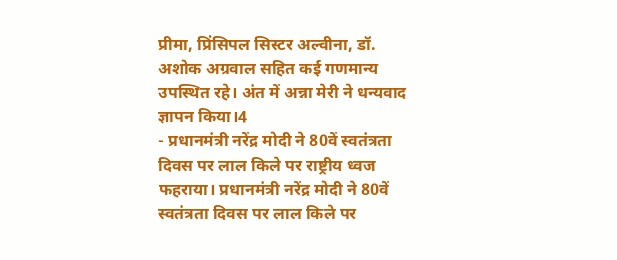प्रीमा, प्रिंसिपल सिस्टर अल्वीना, डॉ. अशोक अग्रवाल सहित कई गणमान्य उपस्थित रहे। अंत में अन्ना मेरी ने धन्यवाद ज्ञापन किया।4
- प्रधानमंत्री नरेंद्र मोदी ने 80वें स्वतंत्रता दिवस पर लाल किले पर राष्ट्रीय ध्वज फहराया। प्रधानमंत्री नरेंद्र मोदी ने 80वें स्वतंत्रता दिवस पर लाल किले पर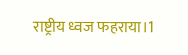राष्ट्रीय ध्वज फहराया।1